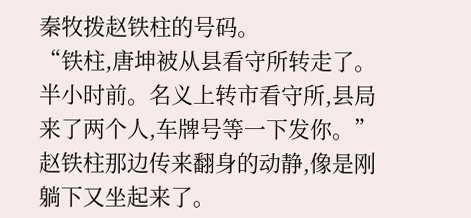秦牧拨赵铁柱的号码。
“铁柱,唐坤被从县看守所转走了。半小时前。名义上转市看守所,县局来了两个人,车牌号等一下发你。”
赵铁柱那边传来翻身的动静,像是刚躺下又坐起来了。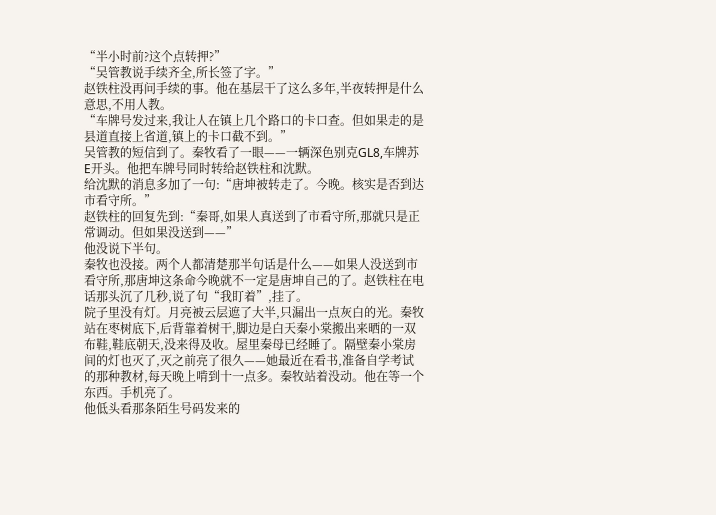“半小时前?这个点转押?”
“吴管教说手续齐全,所长签了字。”
赵铁柱没再问手续的事。他在基层干了这么多年,半夜转押是什么意思,不用人教。
“车牌号发过来,我让人在镇上几个路口的卡口查。但如果走的是县道直接上省道,镇上的卡口截不到。”
吴管教的短信到了。秦牧看了一眼——一辆深色别克GL8,车牌苏E开头。他把车牌号同时转给赵铁柱和沈默。
给沈默的消息多加了一句:“唐坤被转走了。今晚。核实是否到达市看守所。”
赵铁柱的回复先到:“秦哥,如果人真送到了市看守所,那就只是正常调动。但如果没送到——”
他没说下半句。
秦牧也没接。两个人都清楚那半句话是什么——如果人没送到市看守所,那唐坤这条命今晚就不一定是唐坤自己的了。赵铁柱在电话那头沉了几秒,说了句“我盯着”,挂了。
院子里没有灯。月亮被云层遮了大半,只漏出一点灰白的光。秦牧站在枣树底下,后背靠着树干,脚边是白天秦小棠搬出来晒的一双布鞋,鞋底朝天,没来得及收。屋里秦母已经睡了。隔壁秦小棠房间的灯也灭了,灭之前亮了很久——她最近在看书,准备自学考试的那种教材,每天晚上啃到十一点多。秦牧站着没动。他在等一个东西。手机亮了。
他低头看那条陌生号码发来的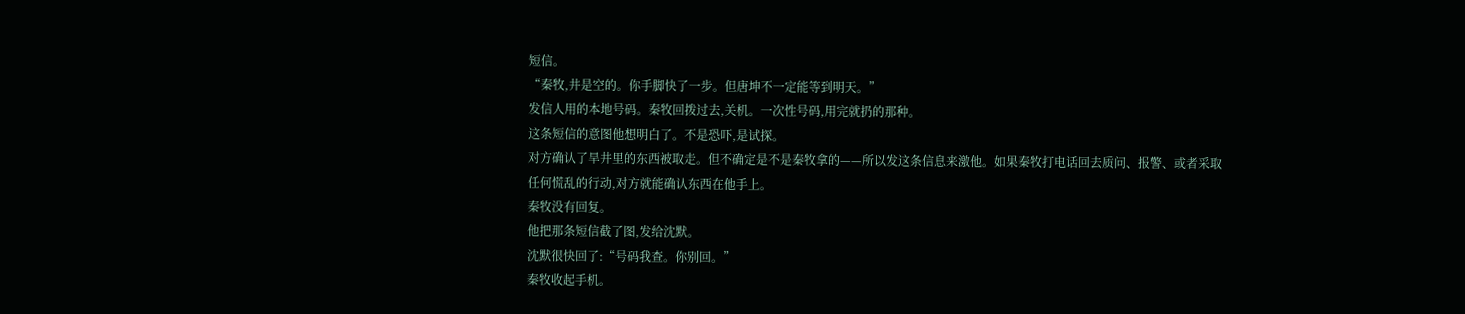短信。
“秦牧,井是空的。你手脚快了一步。但唐坤不一定能等到明天。”
发信人用的本地号码。秦牧回拨过去,关机。一次性号码,用完就扔的那种。
这条短信的意图他想明白了。不是恐吓,是试探。
对方确认了旱井里的东西被取走。但不确定是不是秦牧拿的——所以发这条信息来激他。如果秦牧打电话回去质问、报警、或者采取任何慌乱的行动,对方就能确认东西在他手上。
秦牧没有回复。
他把那条短信截了图,发给沈默。
沈默很快回了:“号码我查。你别回。”
秦牧收起手机。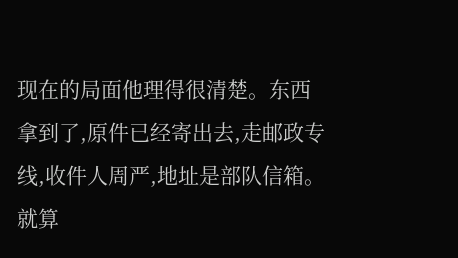现在的局面他理得很清楚。东西拿到了,原件已经寄出去,走邮政专线,收件人周严,地址是部队信箱。就算